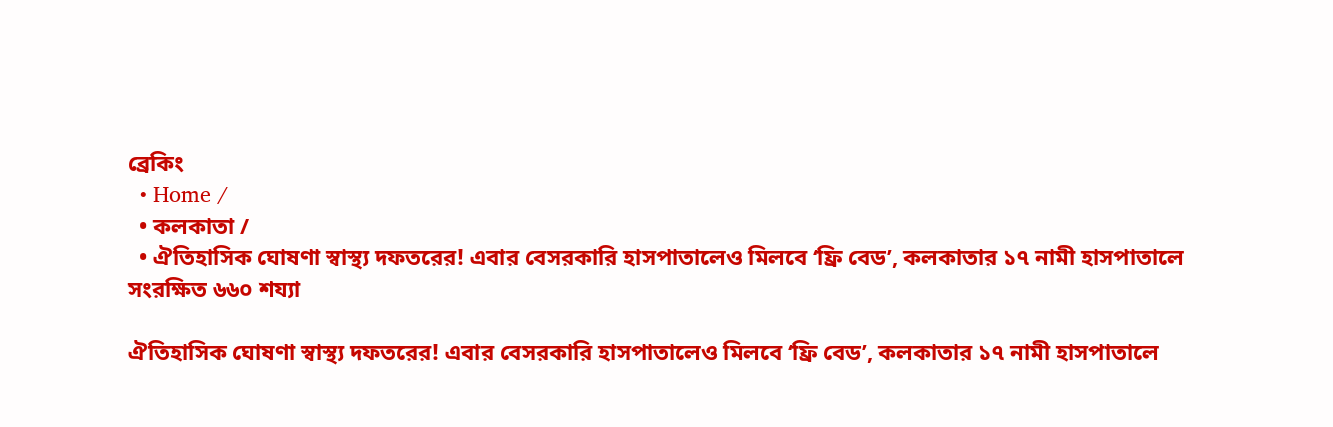ব্রেকিং
  • Home /
  • কলকাতা /
  • ঐতিহাসিক ঘোষণা স্বাস্থ্য দফতরের! এবার বেসরকারি হাসপাতালেও মিলবে ‘ফ্রি বেড’, কলকাতার ১৭ নামী হাসপাতালে সংরক্ষিত ৬৬০ শয্যা

ঐতিহাসিক ঘোষণা স্বাস্থ্য দফতরের! এবার বেসরকারি হাসপাতালেও মিলবে ‘ফ্রি বেড’, কলকাতার ১৭ নামী হাসপাতালে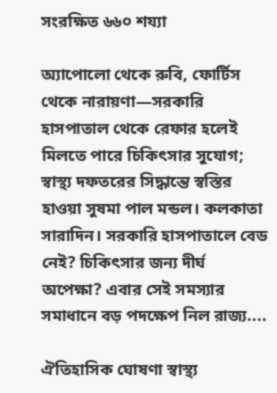সংরক্ষিত ৬৬০ শয্যা

অ্যাপোলো থেকে রুবি, ফোর্টিস থেকে নারায়ণা—সরকারি হাসপাতাল থেকে রেফার হলেই মিলতে পারে চিকিৎসার সুযোগ; স্বাস্থ্য দফতরের সিদ্ধান্তে স্বস্তির হাওয়া সুষমা পাল মন্ডল। কলকাতা সারাদিন। সরকারি হাসপাতালে বেড নেই? চিকিৎসার জন্য দীর্ঘ অপেক্ষা? এবার সেই সমস্যার সমাধানে বড় পদক্ষেপ নিল রাজ্য....

ঐতিহাসিক ঘোষণা স্বাস্থ্য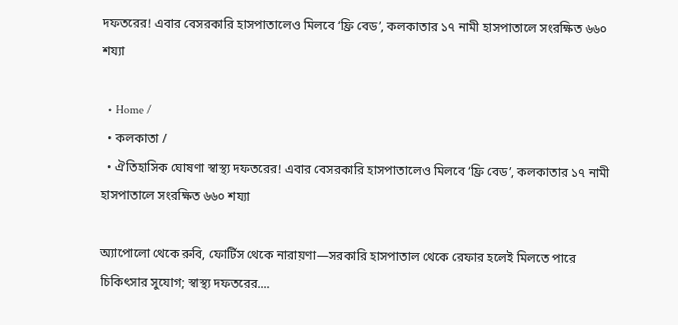দফতরের! এবার বেসরকারি হাসপাতালেও মিলবে ‘ফ্রি বেড’, কলকাতার ১৭ নামী হাসপাতালে সংরক্ষিত ৬৬০ শয্যা

  • Home /
  • কলকাতা /
  • ঐতিহাসিক ঘোষণা স্বাস্থ্য দফতরের! এবার বেসরকারি হাসপাতালেও মিলবে ‘ফ্রি বেড’, কলকাতার ১৭ নামী হাসপাতালে সংরক্ষিত ৬৬০ শয্যা

অ্যাপোলো থেকে রুবি, ফোর্টিস থেকে নারায়ণা—সরকারি হাসপাতাল থেকে রেফার হলেই মিলতে পারে চিকিৎসার সুযোগ; স্বাস্থ্য দফতরের....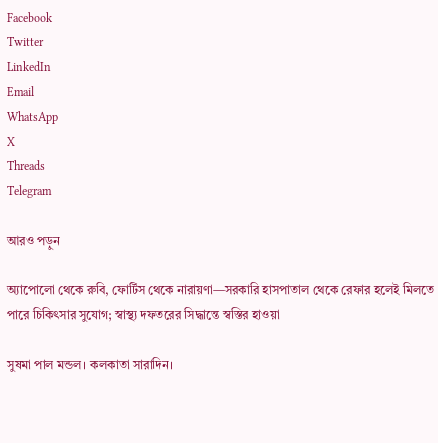Facebook
Twitter
LinkedIn
Email
WhatsApp
X
Threads
Telegram

আরও পড়ুন

অ্যাপোলো থেকে রুবি, ফোর্টিস থেকে নারায়ণা—সরকারি হাসপাতাল থেকে রেফার হলেই মিলতে পারে চিকিৎসার সুযোগ; স্বাস্থ্য দফতরের সিদ্ধান্তে স্বস্তির হাওয়া

সুষমা পাল মন্ডল। কলকাতা সারাদিন।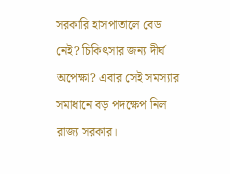সরকারি হাসপাতালে বেড নেই? চিকিৎসার জন্য দীর্ঘ অপেক্ষা? এবার সেই সমস্যার সমাধানে বড় পদক্ষেপ নিল রাজ্য সরকার।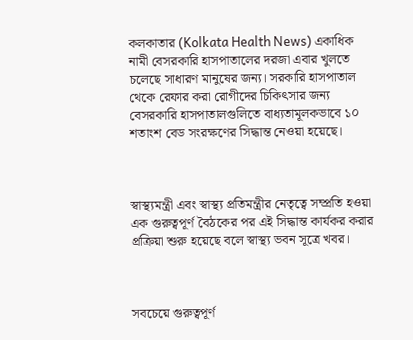কলকাতার (Kolkata Health News) একাধিক নামী বেসরকারি হাসপাতালের দরজা এবার খুলতে চলেছে সাধারণ মানুষের জন্য। সরকারি হাসপাতাল থেকে রেফার করা রোগীদের চিকিৎসার জন্য বেসরকারি হাসপাতালগুলিতে বাধ্যতামূলকভাবে ১০ শতাংশ বেড সংরক্ষণের সিদ্ধান্ত নেওয়া হয়েছে।



স্বাস্থ্যমন্ত্রী এবং স্বাস্থ্য প্রতিমন্ত্রীর নেতৃত্বে সম্প্রতি হওয়া এক গুরুত্বপূর্ণ বৈঠকের পর এই সিদ্ধান্ত কার্যকর করার প্রক্রিয়া শুরু হয়েছে বলে স্বাস্থ্য ভবন সূত্রে খবর।



সবচেয়ে গুরুত্বপূর্ণ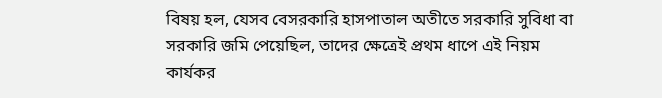বিষয় হল, যেসব বেসরকারি হাসপাতাল অতীতে সরকারি সুবিধা বা সরকারি জমি পেয়েছিল, তাদের ক্ষেত্রেই প্রথম ধাপে এই নিয়ম কার্যকর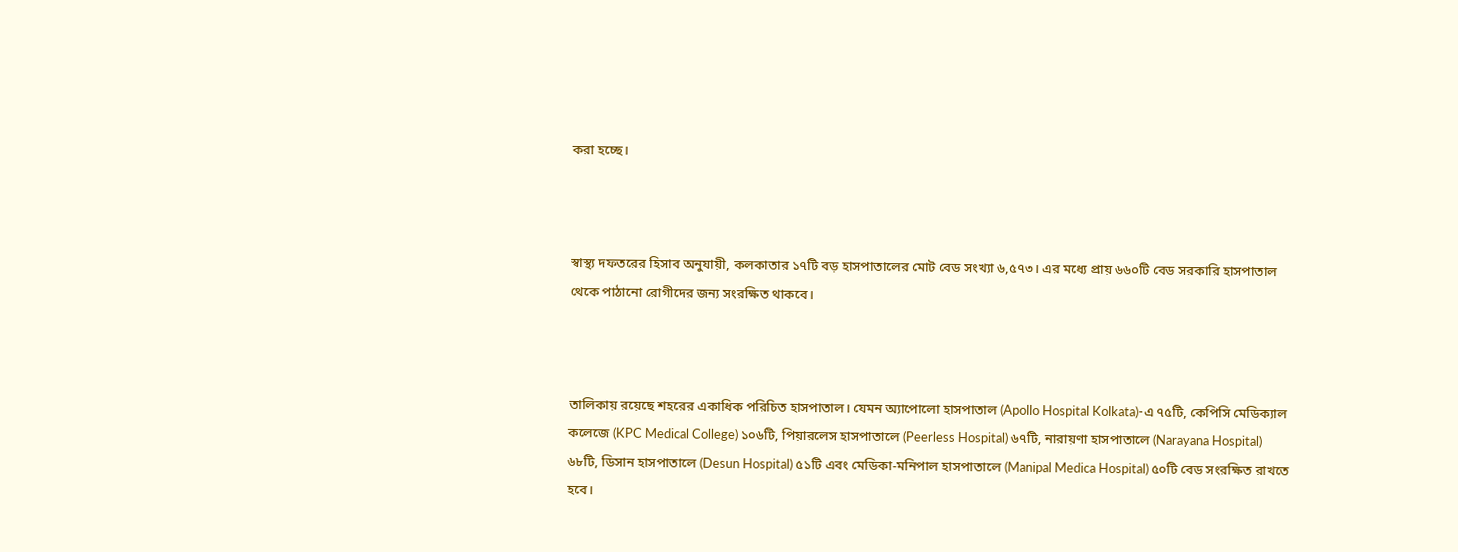করা হচ্ছে।



স্বাস্থ্য দফতরের হিসাব অনুযায়ী, কলকাতার ১৭টি বড় হাসপাতালের মোট বেড সংখ্যা ৬,৫৭৩। এর মধ্যে প্রায় ৬৬০টি বেড সরকারি হাসপাতাল থেকে পাঠানো রোগীদের জন্য সংরক্ষিত থাকবে।



তালিকায় রয়েছে শহরের একাধিক পরিচিত হাসপাতাল। যেমন অ্যাপোলো হাসপাতাল (Apollo Hospital Kolkata)-এ ৭৫টি, কেপিসি মেডিক্যাল কলেজে (KPC Medical College) ১০৬টি, পিয়ারলেস হাসপাতালে (Peerless Hospital) ৬৭টি, নারায়ণা হাসপাতালে (Narayana Hospital) ৬৮টি, ডিসান হাসপাতালে (Desun Hospital) ৫১টি এবং মেডিকা-মনিপাল হাসপাতালে (Manipal Medica Hospital) ৫০টি বেড সংরক্ষিত রাখতে হবে।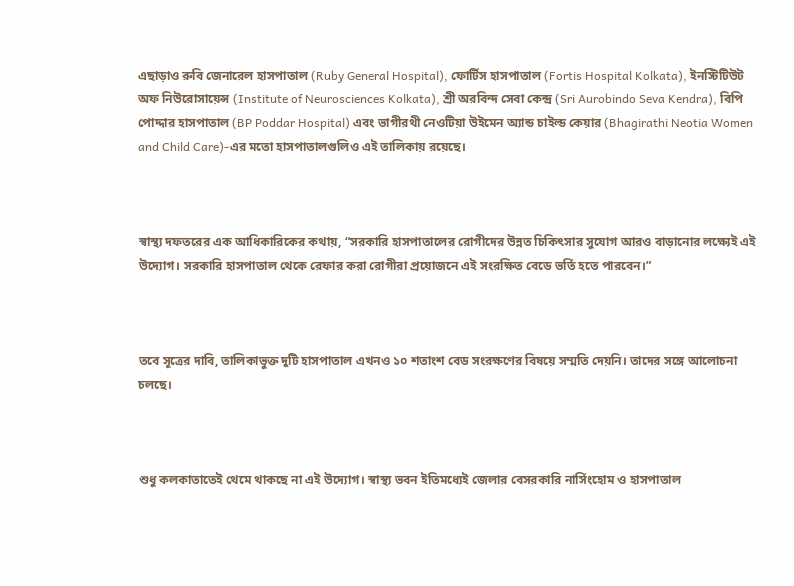এছাড়াও রুবি জেনারেল হাসপাতাল (Ruby General Hospital), ফোর্টিস হাসপাতাল (Fortis Hospital Kolkata), ইনস্টিটিউট অফ নিউরোসায়েন্স (Institute of Neurosciences Kolkata), শ্রী অরবিন্দ সেবা কেন্দ্র (Sri Aurobindo Seva Kendra), বিপি পোদ্দার হাসপাতাল (BP Poddar Hospital) এবং ভাগীরথী নেওটিয়া উইমেন অ্যান্ড চাইল্ড কেয়ার (Bhagirathi Neotia Women and Child Care)-এর মতো হাসপাতালগুলিও এই তালিকায় রয়েছে।



স্বাস্থ্য দফতরের এক আধিকারিকের কথায়, “সরকারি হাসপাতালের রোগীদের উন্নত চিকিৎসার সুযোগ আরও বাড়ানোর লক্ষ্যেই এই উদ্যোগ। সরকারি হাসপাতাল থেকে রেফার করা রোগীরা প্রয়োজনে এই সংরক্ষিত বেডে ভর্তি হতে পারবেন।”



তবে সূত্রের দাবি, তালিকাভুক্ত দুটি হাসপাতাল এখনও ১০ শতাংশ বেড সংরক্ষণের বিষয়ে সম্মতি দেয়নি। তাদের সঙ্গে আলোচনা চলছে।



শুধু কলকাতাতেই থেমে থাকছে না এই উদ্যোগ। স্বাস্থ্য ভবন ইতিমধ্যেই জেলার বেসরকারি নার্সিংহোম ও হাসপাতাল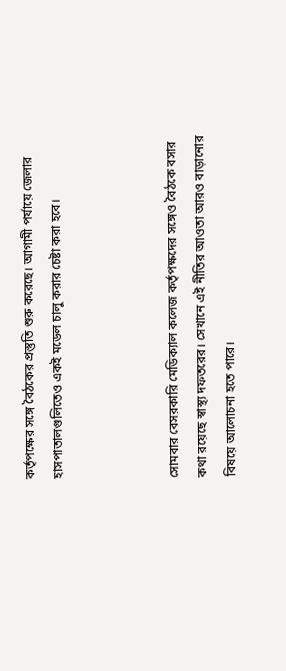কর্তৃপক্ষের সঙ্গে বৈঠকের প্রস্তুতি শুরু করেছে। আগামী পর্যায়ে জেলার হাসপাতালগুলিতেও একই মডেল চালু করার চেষ্টা করা হবে।



সোমবার বেসরকারি মেডিক্যাল কলেজ কর্তৃপক্ষদের সঙ্গেও বৈঠকে বসার কথা রয়েছে স্বাস্থ্য দফতরের। সেখানে এই নীতির আওতা আরও বাড়ানোর বিষয়ে আলোচনা হতে পারে।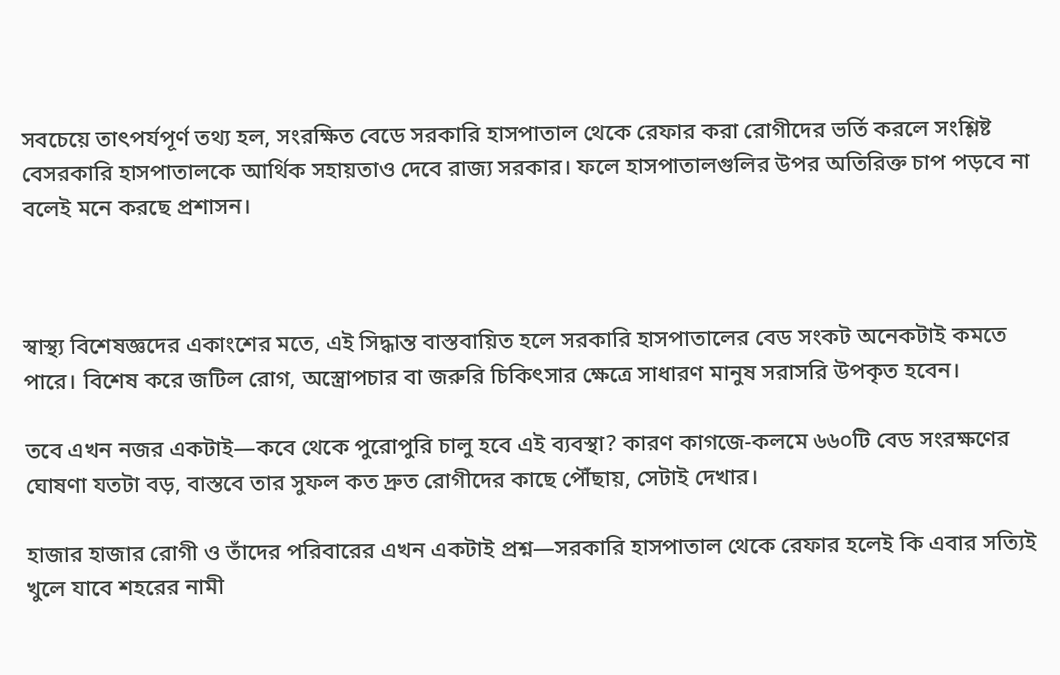সবচেয়ে তাৎপর্যপূর্ণ তথ্য হল, সংরক্ষিত বেডে সরকারি হাসপাতাল থেকে রেফার করা রোগীদের ভর্তি করলে সংশ্লিষ্ট বেসরকারি হাসপাতালকে আর্থিক সহায়তাও দেবে রাজ্য সরকার। ফলে হাসপাতালগুলির উপর অতিরিক্ত চাপ পড়বে না বলেই মনে করছে প্রশাসন।



স্বাস্থ্য বিশেষজ্ঞদের একাংশের মতে, এই সিদ্ধান্ত বাস্তবায়িত হলে সরকারি হাসপাতালের বেড সংকট অনেকটাই কমতে পারে। বিশেষ করে জটিল রোগ, অস্ত্রোপচার বা জরুরি চিকিৎসার ক্ষেত্রে সাধারণ মানুষ সরাসরি উপকৃত হবেন।

তবে এখন নজর একটাই—কবে থেকে পুরোপুরি চালু হবে এই ব্যবস্থা? কারণ কাগজে-কলমে ৬৬০টি বেড সংরক্ষণের ঘোষণা যতটা বড়, বাস্তবে তার সুফল কত দ্রুত রোগীদের কাছে পৌঁছায়, সেটাই দেখার।

হাজার হাজার রোগী ও তাঁদের পরিবারের এখন একটাই প্রশ্ন—সরকারি হাসপাতাল থেকে রেফার হলেই কি এবার সত্যিই খুলে যাবে শহরের নামী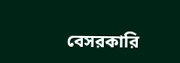বেসরকারি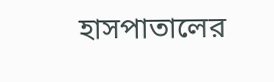হাসপাতালের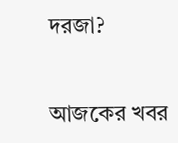দরজা?

আজকের খবর